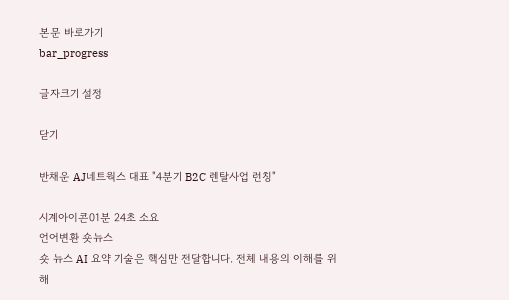본문 바로가기
bar_progress

글자크기 설정

닫기

반채운 AJ네트웍스 대표 "4분기 B2C 렌탈사업 런칭"

시계아이콘01분 24초 소요
언어변환 숏뉴스
숏 뉴스 AI 요약 기술은 핵심만 전달합니다. 전체 내용의 이해를 위해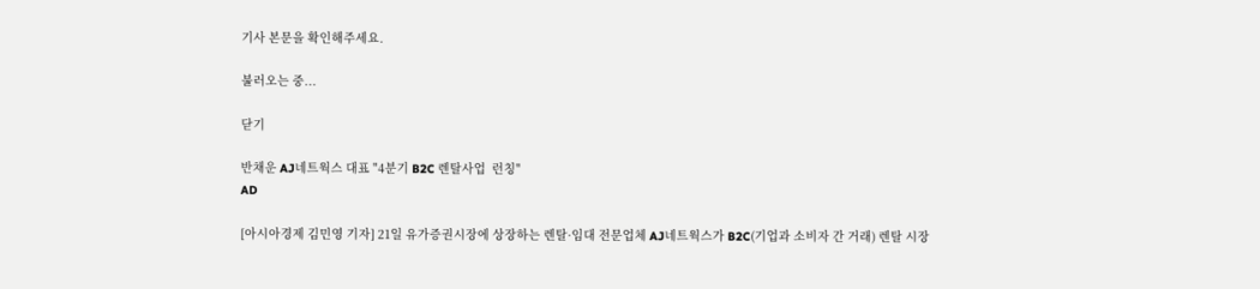기사 본문을 확인해주세요.

불러오는 중...

닫기

반채운 AJ네트웍스 대표 "4분기 B2C 렌탈사업  런칭"
AD

[아시아경제 김민영 기자] 21일 유가증권시장에 상장하는 렌탈·임대 전문업체 AJ네트웍스가 B2C(기업과 소비자 간 거래) 렌탈 시장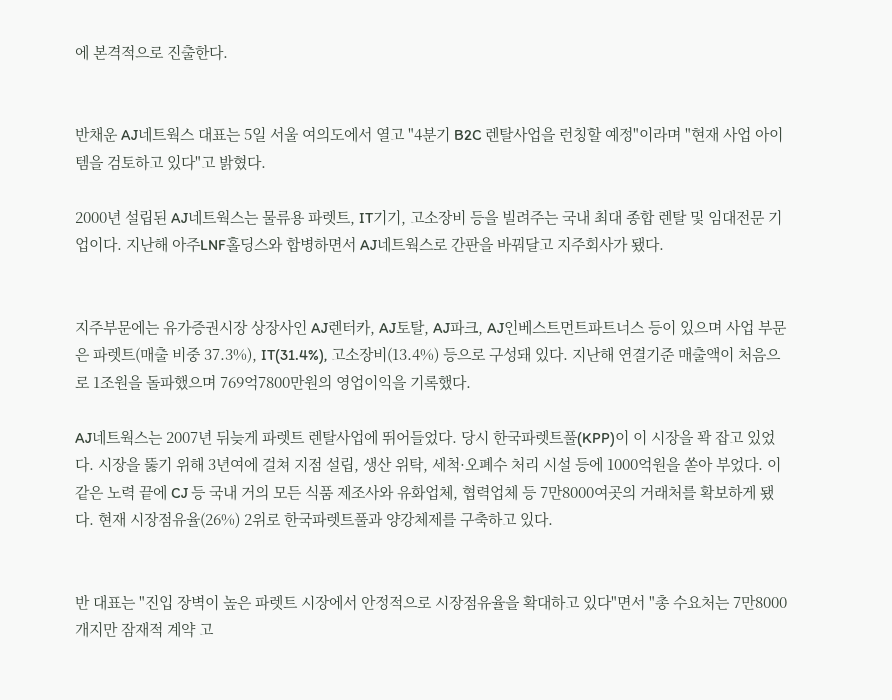에 본격적으로 진출한다.


반채운 AJ네트웍스 대표는 5일 서울 여의도에서 열고 "4분기 B2C 렌탈사업을 런칭할 예정"이라며 "현재 사업 아이템을 검토하고 있다"고 밝혔다.

2000년 설립된 AJ네트웍스는 물류용 파렛트, IT기기, 고소장비 등을 빌려주는 국내 최대 종합 렌탈 및 임대전문 기업이다. 지난해 아주LNF홀딩스와 합병하면서 AJ네트웍스로 간판을 바꿔달고 지주회사가 됐다.


지주부문에는 유가증권시장 상장사인 AJ렌터카, AJ토탈, AJ파크, AJ인베스트먼트파트너스 등이 있으며 사업 부문은 파렛트(매출 비중 37.3%), IT(31.4%), 고소장비(13.4%) 등으로 구성돼 있다. 지난해 연결기준 매출액이 처음으로 1조원을 돌파했으며 769억7800만원의 영업이익을 기록했다.

AJ네트웍스는 2007년 뒤늦게 파렛트 렌탈사업에 뛰어들었다. 당시 한국파렛트풀(KPP)이 이 시장을 꽉 잡고 있었다. 시장을 뚫기 위해 3년여에 걸쳐 지점 설립, 생산 위탁, 세척·오폐수 처리 시설 등에 1000억원을 쏟아 부었다. 이 같은 노력 끝에 CJ 등 국내 거의 모든 식품 제조사와 유화업체, 협력업체 등 7만8000여곳의 거래처를 확보하게 됐다. 현재 시장점유율(26%) 2위로 한국파렛트풀과 양강체제를 구축하고 있다.


반 대표는 "진입 장벽이 높은 파렛트 시장에서 안정적으로 시장점유율을 확대하고 있다"면서 "총 수요처는 7만8000개지만 잠재적 계약 고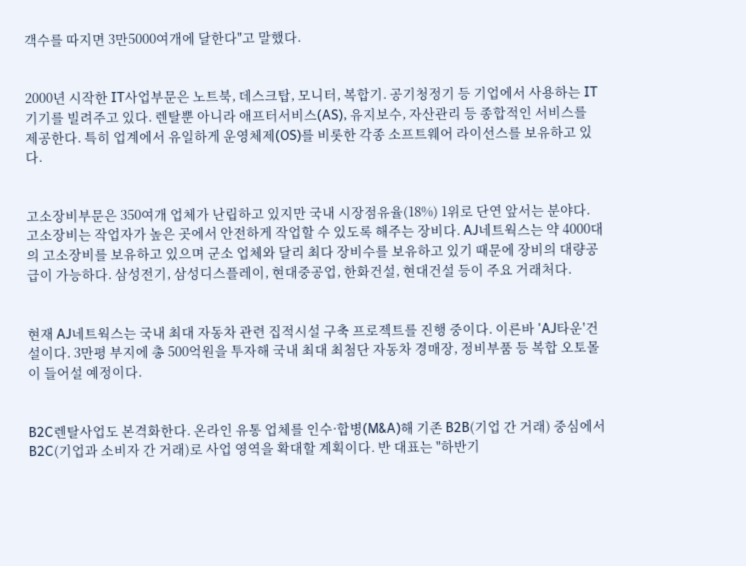객수를 따지면 3만5000여개에 달한다"고 말했다.


2000년 시작한 IT사업부문은 노트북, 데스크탑, 모니터, 복합기. 공기청정기 등 기업에서 사용하는 IT기기를 빌려주고 있다. 렌탈뿐 아니라 애프터서비스(AS), 유지보수, 자산관리 등 종합적인 서비스를 제공한다. 특히 업계에서 유일하게 운영체제(OS)를 비롯한 각종 소프트웨어 라이선스를 보유하고 있다.


고소장비부문은 350여개 업체가 난립하고 있지만 국내 시장점유율(18%) 1위로 단연 앞서는 분야다. 고소장비는 작업자가 높은 곳에서 안전하게 작업할 수 있도록 해주는 장비다. AJ네트웍스는 약 4000대의 고소장비를 보유하고 있으며 군소 업체와 달리 최다 장비수를 보유하고 있기 때문에 장비의 대량공급이 가능하다. 삼성전기, 삼성디스플레이, 현대중공업, 한화건설, 현대건설 등이 주요 거래처다.


현재 AJ네트웍스는 국내 최대 자동차 관련 집적시설 구축 프로젝트를 진행 중이다. 이른바 'AJ타운'건설이다. 3만평 부지에 총 500억원을 투자해 국내 최대 최첨단 자동차 경매장, 정비부품 등 복합 오토몰이 들어설 예정이다.


B2C렌탈사업도 본격화한다. 온라인 유통 업체를 인수·합병(M&A)해 기존 B2B(기업 간 거래) 중심에서 B2C(기업과 소비자 간 거래)로 사업 영역을 확대할 계획이다. 반 대표는 "하반기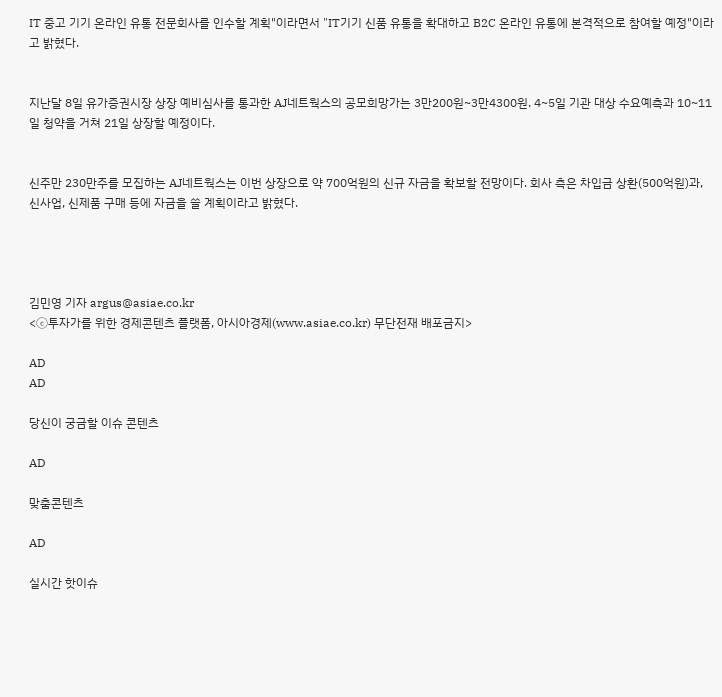IT 중고 기기 온라인 유통 전문회사를 인수할 계획"이라면서 "IT기기 신품 유통을 확대하고 B2C 온라인 유통에 본격적으로 참여할 예정"이라고 밝혔다.


지난달 8일 유가증권시장 상장 예비심사를 통과한 AJ네트웍스의 공모희망가는 3만200원~3만4300원. 4~5일 기관 대상 수요예측과 10~11일 청약을 거쳐 21일 상장할 예정이다.


신주만 230만주를 모집하는 AJ네트웍스는 이번 상장으로 약 700억원의 신규 자금을 확보할 전망이다. 회사 측은 차입금 상환(500억원)과, 신사업, 신제품 구매 등에 자금을 쓸 계획이라고 밝혔다.




김민영 기자 argus@asiae.co.kr
<ⓒ투자가를 위한 경제콘텐츠 플랫폼, 아시아경제(www.asiae.co.kr) 무단전재 배포금지>

AD
AD

당신이 궁금할 이슈 콘텐츠

AD

맞춤콘텐츠

AD

실시간 핫이슈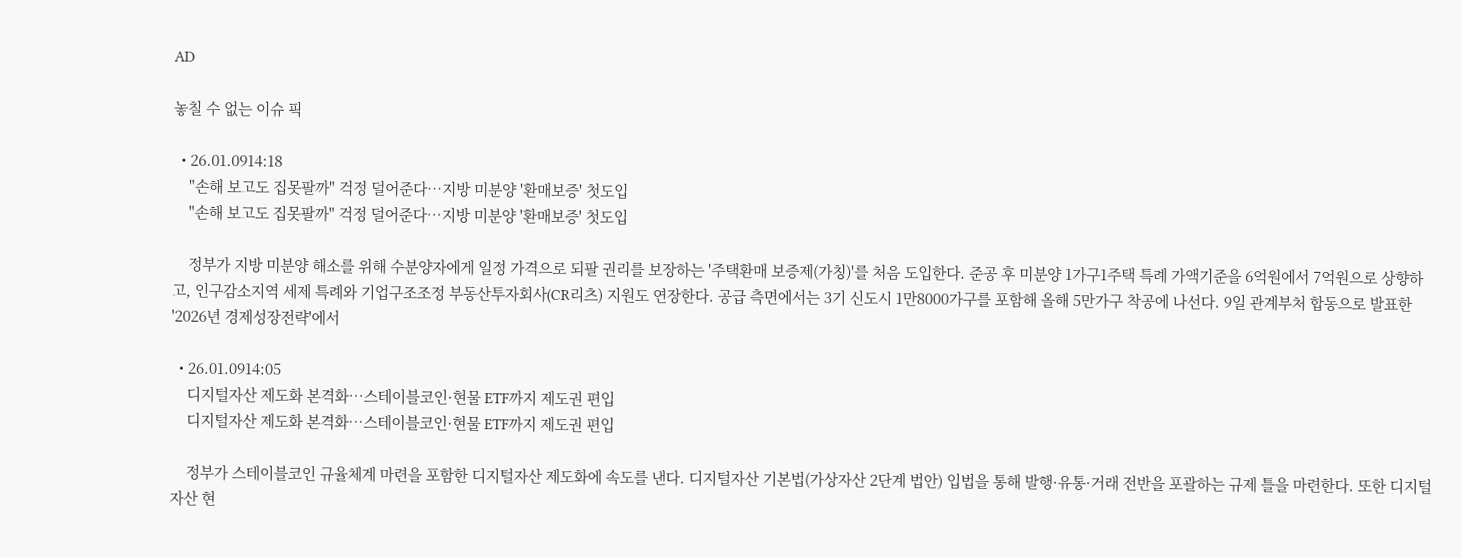AD

놓칠 수 없는 이슈 픽

  • 26.01.0914:18
    "손해 보고도 집못팔까" 걱정 덜어준다…지방 미분양 '환매보증' 첫도입
    "손해 보고도 집못팔까" 걱정 덜어준다…지방 미분양 '환매보증' 첫도입

    정부가 지방 미분양 해소를 위해 수분양자에게 일정 가격으로 되팔 권리를 보장하는 '주택환매 보증제(가칭)'를 처음 도입한다. 준공 후 미분양 1가구1주택 특례 가액기준을 6억원에서 7억원으로 상향하고, 인구감소지역 세제 특례와 기업구조조정 부동산투자회사(CR리츠) 지원도 연장한다. 공급 측면에서는 3기 신도시 1만8000가구를 포함해 올해 5만가구 착공에 나선다. 9일 관계부처 합동으로 발표한 '2026년 경제성장전략'에서

  • 26.01.0914:05
    디지털자산 제도화 본격화…스테이블코인·현물 ETF까지 제도권 편입
    디지털자산 제도화 본격화…스테이블코인·현물 ETF까지 제도권 편입

    정부가 스테이블코인 규율체계 마련을 포함한 디지털자산 제도화에 속도를 낸다. 디지털자산 기본법(가상자산 2단계 법안) 입법을 통해 발행·유통·거래 전반을 포괄하는 규제 틀을 마련한다. 또한 디지털자산 현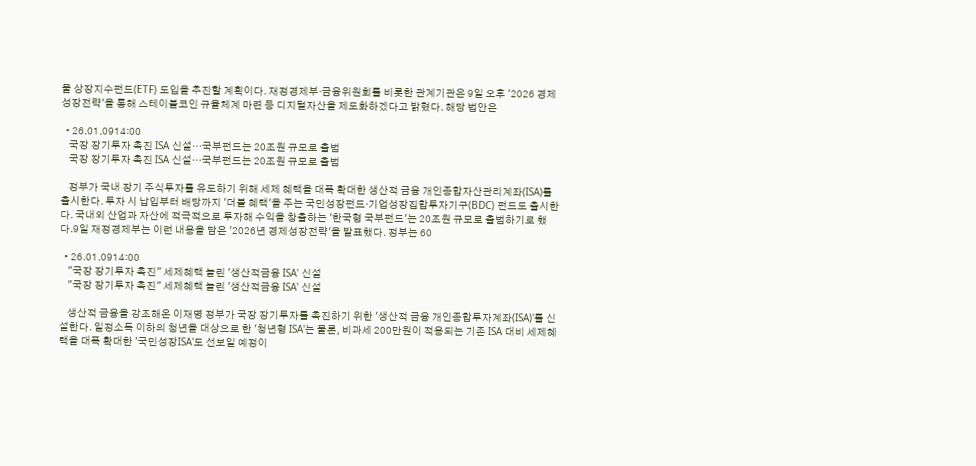물 상장지수펀드(ETF) 도입을 추진할 계획이다. 재정경제부·금융위원회를 비롯한 관계기관은 9일 오후 '2026 경제성장전략'을 통해 스테이블코인 규율체계 마련 등 디지털자산을 제도화하겠다고 밝혔다. 해당 법안은

  • 26.01.0914:00
    국장 장기투자 촉진 ISA 신설…국부펀드는 20조원 규모로 출범
    국장 장기투자 촉진 ISA 신설…국부펀드는 20조원 규모로 출범

    정부가 국내 장기 주식투자를 유도하기 위해 세제 혜택을 대폭 확대한 생산적 금융 개인종합자산관리계좌(ISA)를 출시한다. 투자 시 납입부터 배당까지 '더블 혜택'을 주는 국민성장펀드·기업성장집합투자기구(BDC) 펀드도 출시한다. 국내외 산업과 자산에 적극적으로 투자해 수익을 창출하는 '한국형 국부펀드'는 20조원 규모로 출범하기로 했다.9일 재정경제부는 이런 내용을 담은 '2026년 경제성장전략'을 발표했다. 정부는 60

  • 26.01.0914:00
    "국장 장기투자 촉진" 세제혜택 늘린 '생산적금융 ISA' 신설
    "국장 장기투자 촉진" 세제혜택 늘린 '생산적금융 ISA' 신설

    생산적 금융을 강조해온 이재명 정부가 국장 장기투자를 촉진하기 위한 '생산적 금융 개인종합투자계좌(ISA)'를 신설한다. 일정소득 이하의 청년을 대상으로 한 '청년형 ISA'는 물론, 비과세 200만원이 적용되는 기존 ISA 대비 세제혜택을 대폭 확대한 '국민성장ISA'도 선보일 예정이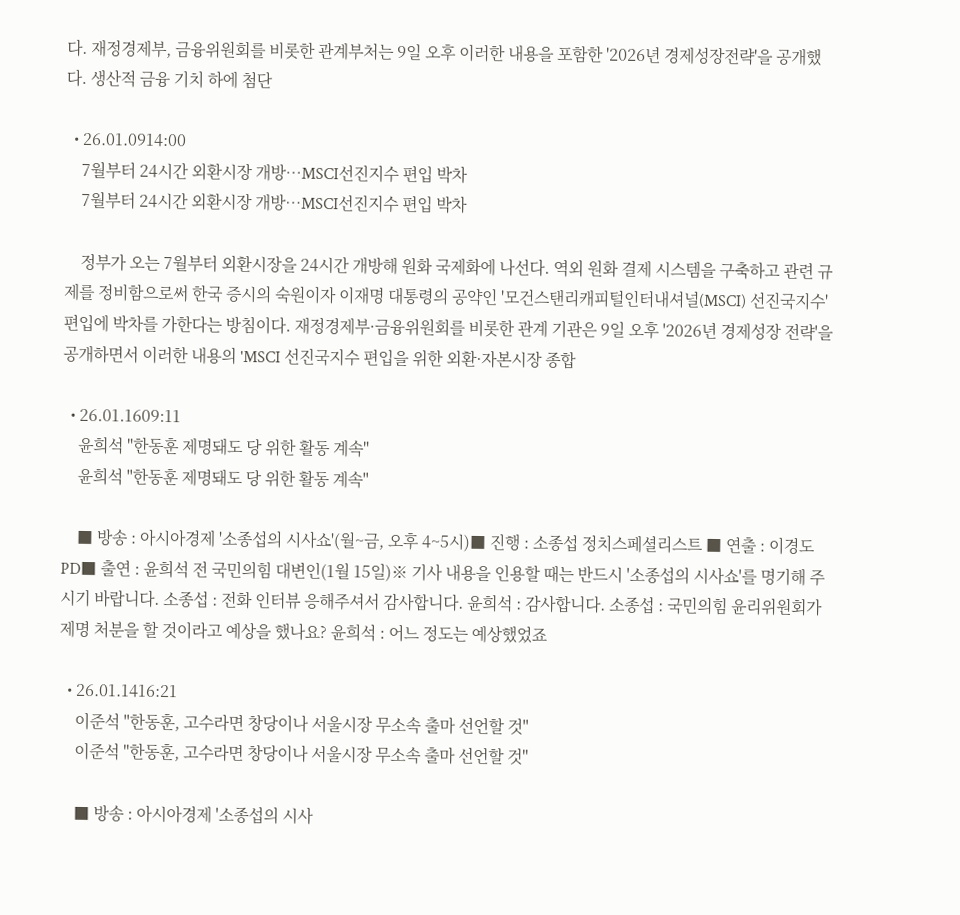다. 재정경제부, 금융위원회를 비롯한 관계부처는 9일 오후 이러한 내용을 포함한 '2026년 경제성장전략'을 공개했다. 생산적 금융 기치 하에 첨단

  • 26.01.0914:00
    7월부터 24시간 외환시장 개방…MSCI선진지수 편입 박차
    7월부터 24시간 외환시장 개방…MSCI선진지수 편입 박차

    정부가 오는 7월부터 외환시장을 24시간 개방해 원화 국제화에 나선다. 역외 원화 결제 시스템을 구축하고 관련 규제를 정비함으로써 한국 증시의 숙원이자 이재명 대통령의 공약인 '모건스탠리캐피털인터내셔널(MSCI) 선진국지수' 편입에 박차를 가한다는 방침이다. 재정경제부·금융위원회를 비롯한 관계 기관은 9일 오후 '2026년 경제성장 전략'을 공개하면서 이러한 내용의 'MSCI 선진국지수 편입을 위한 외환·자본시장 종합

  • 26.01.1609:11
    윤희석 "한동훈 제명돼도 당 위한 활동 계속"
    윤희석 "한동훈 제명돼도 당 위한 활동 계속"

    ■ 방송 : 아시아경제 '소종섭의 시사쇼'(월~금, 오후 4~5시)■ 진행 : 소종섭 정치스페셜리스트 ■ 연출 : 이경도 PD■ 출연 : 윤희석 전 국민의힘 대변인(1월 15일)※ 기사 내용을 인용할 때는 반드시 '소종섭의 시사쇼'를 명기해 주시기 바랍니다. 소종섭 : 전화 인터뷰 응해주셔서 감사합니다. 윤희석 : 감사합니다. 소종섭 : 국민의힘 윤리위원회가 제명 처분을 할 것이라고 예상을 했나요? 윤희석 : 어느 정도는 예상했었죠

  • 26.01.1416:21
    이준석 "한동훈, 고수라면 창당이나 서울시장 무소속 출마 선언할 것"
    이준석 "한동훈, 고수라면 창당이나 서울시장 무소속 출마 선언할 것"

    ■ 방송 : 아시아경제 '소종섭의 시사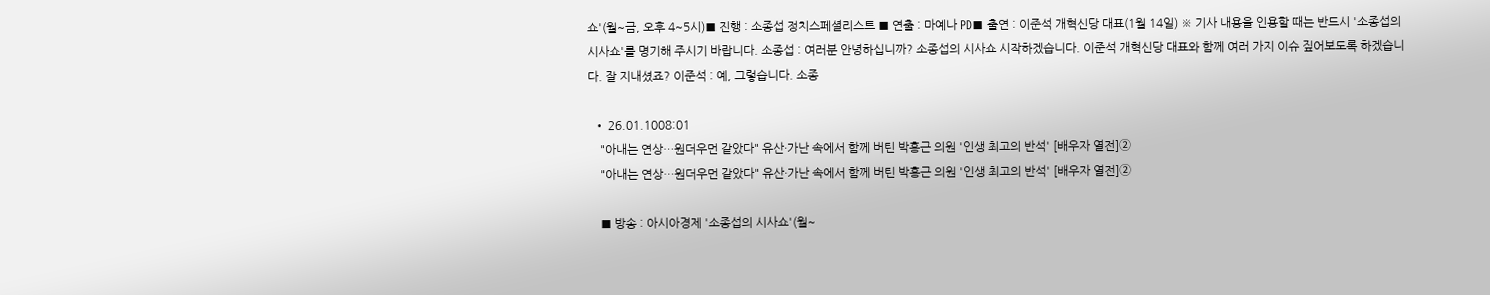쇼'(월~금, 오후 4~5시)■ 진행 : 소종섭 정치스페셜리스트 ■ 연출 : 마예나 PD■ 출연 : 이준석 개혁신당 대표(1월 14일) ※ 기사 내용을 인용할 때는 반드시 '소종섭의 시사쇼'를 명기해 주시기 바랍니다. 소종섭 : 여러분 안녕하십니까? 소종섭의 시사쇼 시작하겠습니다. 이준석 개혁신당 대표와 함께 여러 가지 이슈 짚어보도록 하겠습니다. 잘 지내셨죠? 이준석 : 예, 그렇습니다. 소종

  • 26.01.1008:01
    "아내는 연상…원더우먼 같았다" 유산·가난 속에서 함께 버틴 박홍근 의원 '인생 최고의 반석' [배우자 열전]②
    "아내는 연상…원더우먼 같았다" 유산·가난 속에서 함께 버틴 박홍근 의원 '인생 최고의 반석' [배우자 열전]②

    ■ 방송 : 아시아경제 '소종섭의 시사쇼'(월~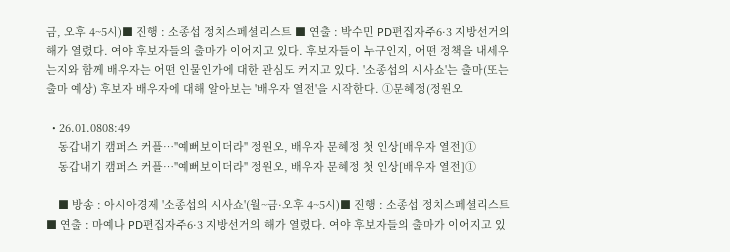금, 오후 4~5시)■ 진행 : 소종섭 정치스페셜리스트 ■ 연출 : 박수민 PD편집자주6·3 지방선거의 해가 열렸다. 여야 후보자들의 출마가 이어지고 있다. 후보자들이 누구인지, 어떤 정책을 내세우는지와 함께 배우자는 어떤 인물인가에 대한 관심도 커지고 있다. '소종섭의 시사쇼'는 출마(또는 출마 예상) 후보자 배우자에 대해 알아보는 '배우자 열전'을 시작한다. ①문혜정(정원오

  • 26.01.0808:49
    동갑내기 캠퍼스 커플…"예뻐보이더라" 정원오, 배우자 문혜정 첫 인상[배우자 열전]①
    동갑내기 캠퍼스 커플…"예뻐보이더라" 정원오, 배우자 문혜정 첫 인상[배우자 열전]①

    ■ 방송 : 아시아경제 '소종섭의 시사쇼'(월~금·오후 4~5시)■ 진행 : 소종섭 정치스페셜리스트 ■ 연출 : 마예나 PD편집자주6·3 지방선거의 해가 열렸다. 여야 후보자들의 출마가 이어지고 있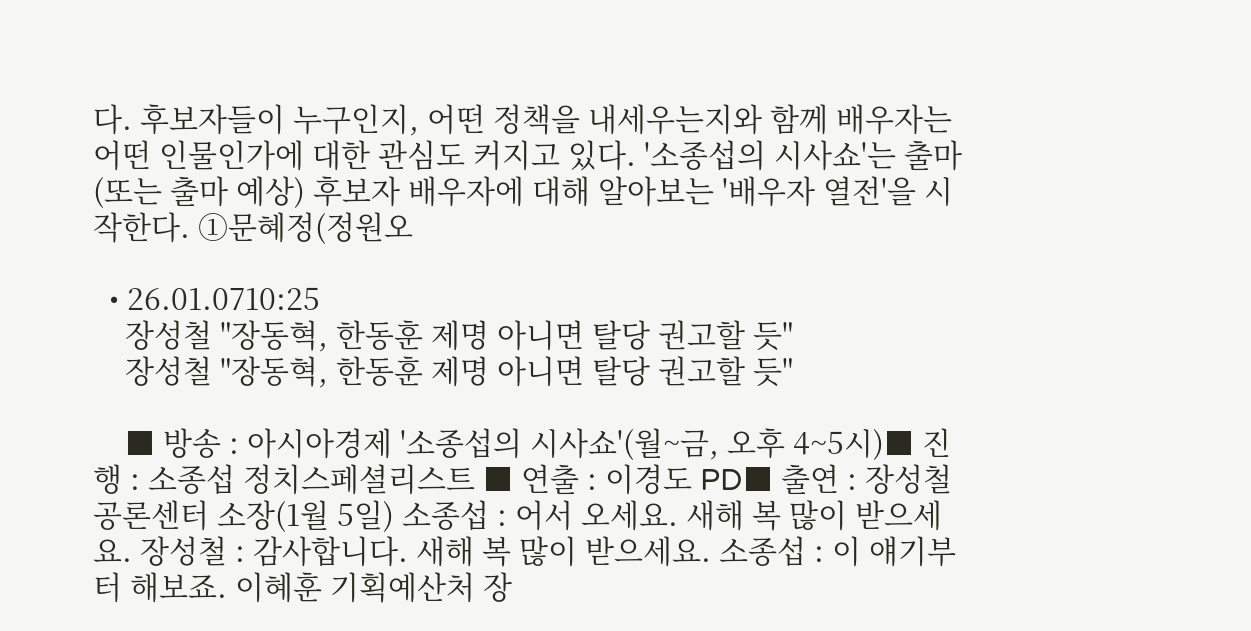다. 후보자들이 누구인지, 어떤 정책을 내세우는지와 함께 배우자는 어떤 인물인가에 대한 관심도 커지고 있다. '소종섭의 시사쇼'는 출마(또는 출마 예상) 후보자 배우자에 대해 알아보는 '배우자 열전'을 시작한다. ①문혜정(정원오

  • 26.01.0710:25
    장성철 "장동혁, 한동훈 제명 아니면 탈당 권고할 듯"
    장성철 "장동혁, 한동훈 제명 아니면 탈당 권고할 듯"

    ■ 방송 : 아시아경제 '소종섭의 시사쇼'(월~금, 오후 4~5시)■ 진행 : 소종섭 정치스페셜리스트 ■ 연출 : 이경도 PD■ 출연 : 장성철 공론센터 소장(1월 5일) 소종섭 : 어서 오세요. 새해 복 많이 받으세요. 장성철 : 감사합니다. 새해 복 많이 받으세요. 소종섭 : 이 얘기부터 해보죠. 이혜훈 기획예산처 장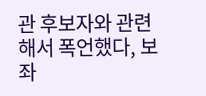관 후보자와 관련해서 폭언했다, 보좌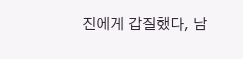진에게 갑질했다, 남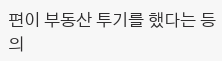편이 부동산 투기를 했다는 등 의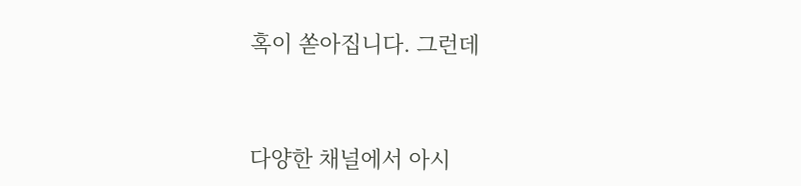혹이 쏟아집니다. 그런데


다양한 채널에서 아시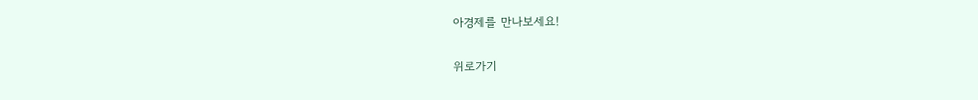아경제를 만나보세요!

위로가기